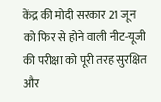केंद्र की मोदी सरकार 21 जून को फिर से होने वाली नीट-यूजी की परीक्षा को पूरी तरह सुरक्षित और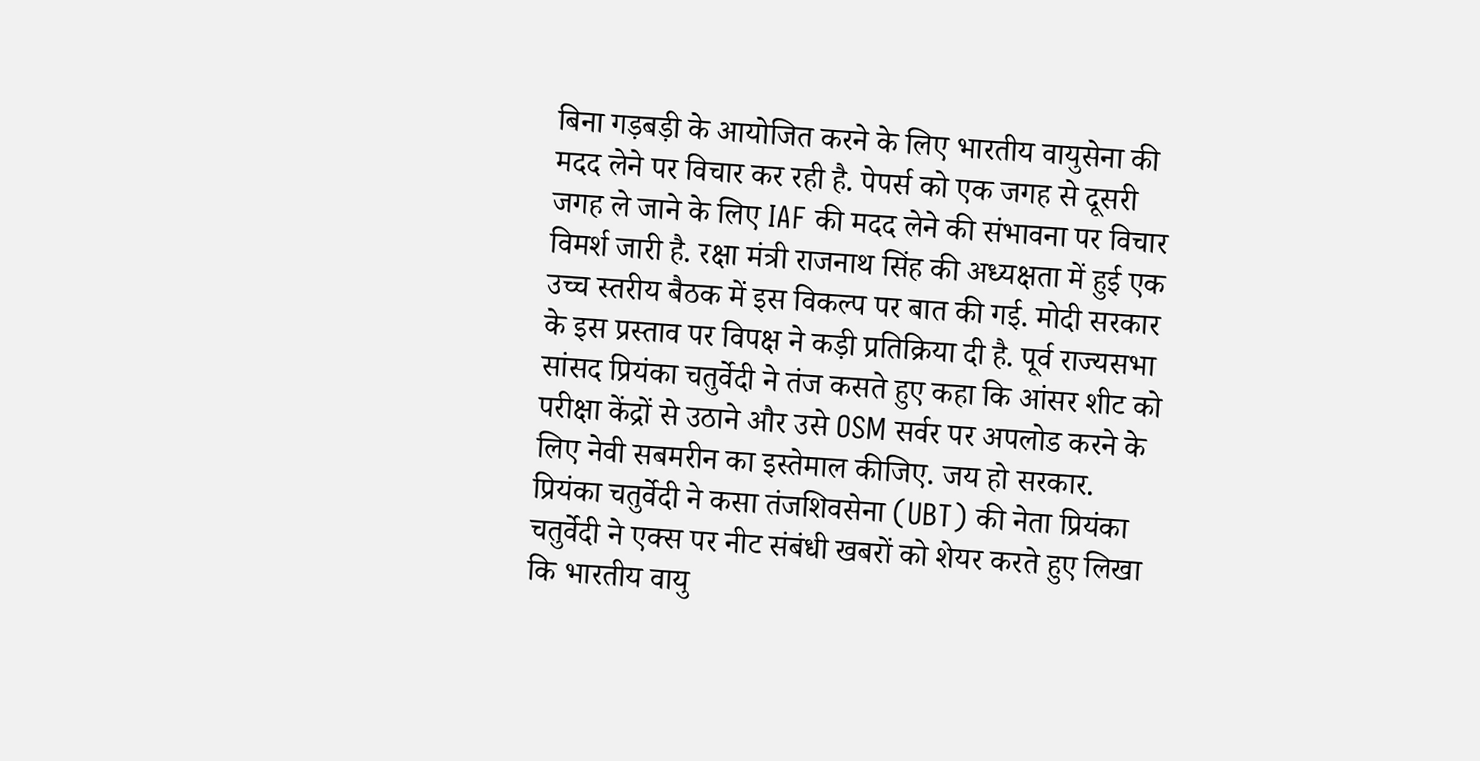बिना गड़बड़ी के आयोजित करने के लिए भारतीय वायुसेना की मदद लेने पर विचार कर रही है. पेपर्स को एक जगह से दूसरी जगह ले जाने के लिए IAF की मदद लेने की संभावना पर विचार विमर्श जारी है. रक्षा मंत्री राजनाथ सिंह की अध्यक्षता में हुई एक उच्च स्तरीय बैठक में इस विकल्प पर बात की गई. मोदी सरकार के इस प्रस्ताव पर विपक्ष ने कड़ी प्रतिक्रिया दी है. पूर्व राज्यसभा सांसद प्रियंका चतुर्वेदी ने तंज कसते हुए कहा कि आंसर शीट को परीक्षा केंद्रों से उठाने और उसे OSM सर्वर पर अपलोड करने के लिए नेवी सबमरीन का इस्तेमाल कीजिए. जय हो सरकार.
प्रियंका चतुर्वेदी ने कसा तंजशिवसेना (UBT) की नेता प्रियंका चतुर्वेदी ने एक्स पर नीट संबंधी खबरों को शेयर करते हुए लिखा कि भारतीय वायु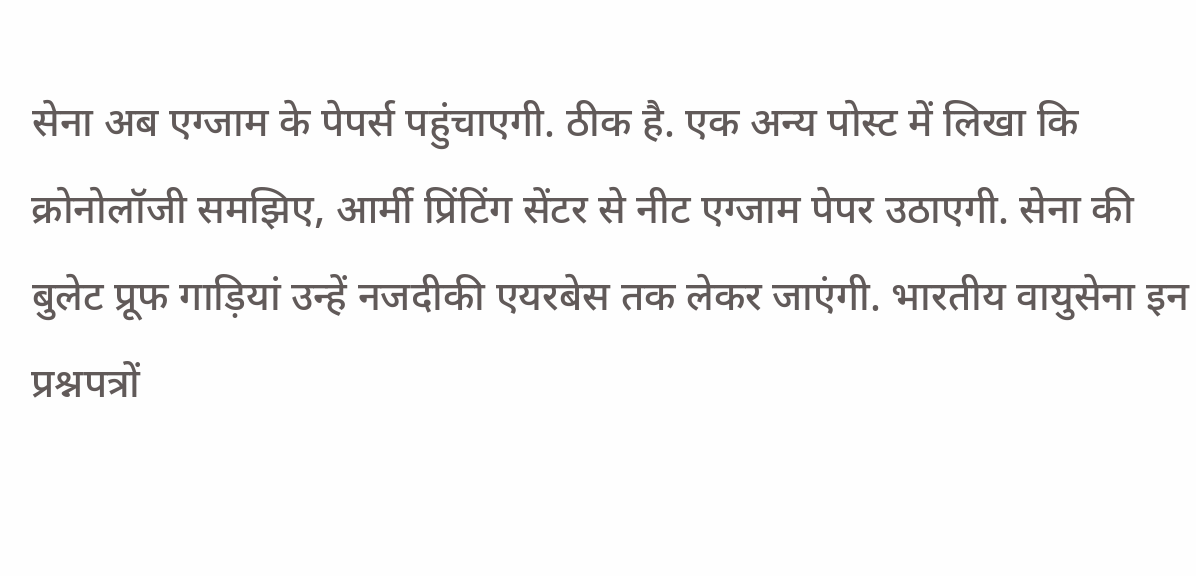सेना अब एग्जाम के पेपर्स पहुंचाएगी. ठीक है. एक अन्य पोस्ट में लिखा कि क्रोनोलॉजी समझिए, आर्मी प्रिंटिंग सेंटर से नीट एग्जाम पेपर उठाएगी. सेना की बुलेट प्रूफ गाड़ियां उन्हें नजदीकी एयरबेस तक लेकर जाएंगी. भारतीय वायुसेना इन प्रश्नपत्रों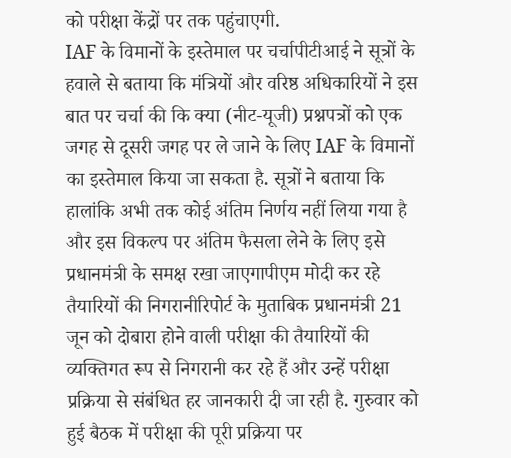को परीक्षा केंद्रों पर तक पहुंचाएगी.
IAF के विमानों के इस्तेमाल पर चर्चापीटीआई ने सूत्रों के हवाले से बताया कि मंत्रियों और वरिष्ठ अधिकारियों ने इस बात पर चर्चा की कि क्या (नीट-यूजी) प्रश्नपत्रों को एक जगह से दूसरी जगह पर ले जाने के लिए IAF के विमानों का इस्तेमाल किया जा सकता है. सूत्रों ने बताया कि हालांकि अभी तक कोई अंतिम निर्णय नहीं लिया गया है और इस विकल्प पर अंतिम फैसला लेने के लिए इसे प्रधानमंत्री के समक्ष रखा जाएगापीएम मोदी कर रहे तैयारियों की निगरानीरिपोर्ट के मुताबिक प्रधानमंत्री 21 जून को दोबारा होने वाली परीक्षा की तैयारियों की व्यक्तिगत रूप से निगरानी कर रहे हैं और उन्हें परीक्षा प्रक्रिया से संबंधित हर जानकारी दी जा रही है. गुरुवार को हुई बैठक में परीक्षा की पूरी प्रक्रिया पर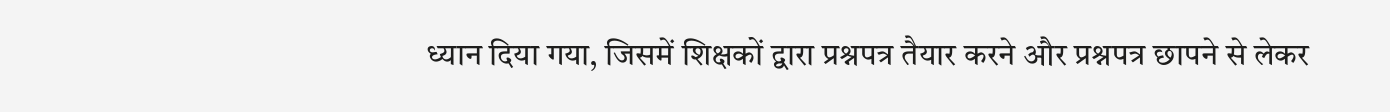ध्यान दिया गया, जिसमें शिक्षकों द्वारा प्रश्नपत्र तैयार करने और प्रश्नपत्र छापने से लेकर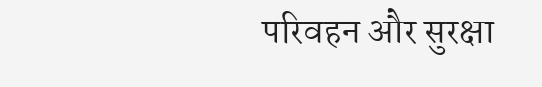परिवहन और सुरक्षा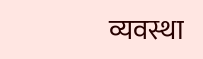व्यवस्था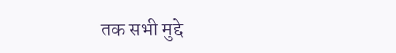तक सभी मुद्दे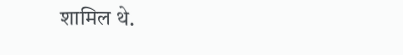शामिल थे.